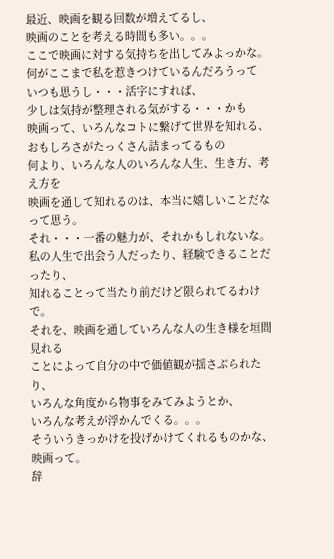最近、映画を観る回数が増えてるし、
映画のことを考える時間も多い。。。
ここで映画に対する気持ちを出してみよっかな。
何がここまで私を惹きつけているんだろうって
いつも思うし・・・活字にすれば、
少しは気持が整理される気がする・・・かも
映画って、いろんなコトに繋げて世界を知れる、
おもしろさがたっくさん詰まってるもの
何より、いろんな人のいろんな人生、生き方、考え方を
映画を通して知れるのは、本当に嬉しいことだなって思う。
それ・・・一番の魅力が、それかもしれないな。
私の人生で出会う人だったり、経験できることだったり、
知れることって当たり前だけど限られてるわけで。
それを、映画を通していろんな人の生き様を垣間見れる
ことによって自分の中で価値観が揺さぶられたり、
いろんな角度から物事をみてみようとか、
いろんな考えが浮かんでくる。。。
そういうきっかけを投げかけてくれるものかな、
映画って。
辞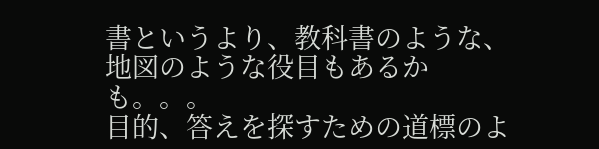書というより、教科書のような、
地図のような役目もあるかも。。。
目的、答えを探すための道標のよ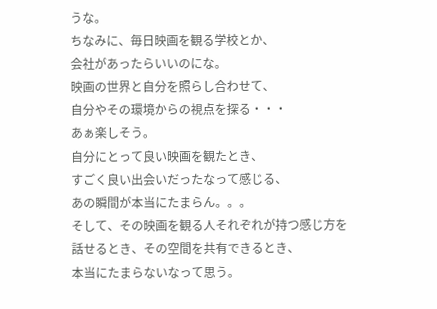うな。
ちなみに、毎日映画を観る学校とか、
会社があったらいいのにな。
映画の世界と自分を照らし合わせて、
自分やその環境からの視点を探る・・・
あぁ楽しそう。
自分にとって良い映画を観たとき、
すごく良い出会いだったなって感じる、
あの瞬間が本当にたまらん。。。
そして、その映画を観る人それぞれが持つ感じ方を
話せるとき、その空間を共有できるとき、
本当にたまらないなって思う。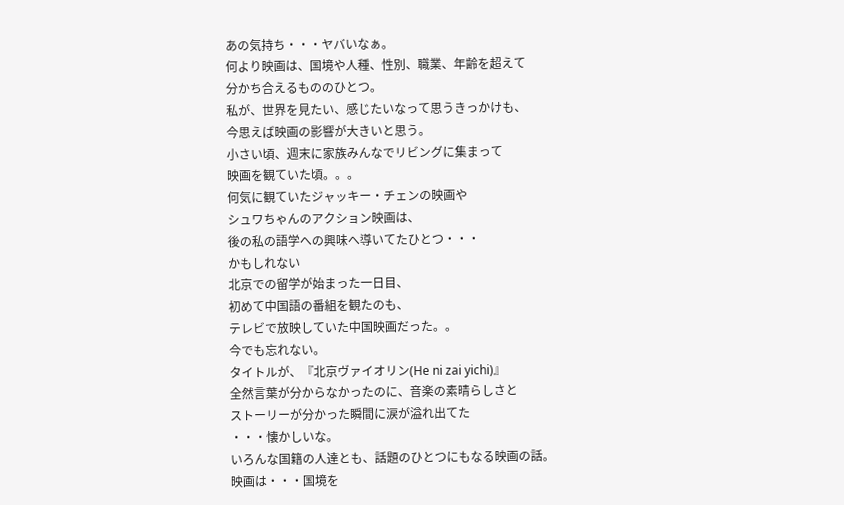あの気持ち・・・ヤバいなぁ。
何より映画は、国境や人種、性別、職業、年齢を超えて
分かち合えるもののひとつ。
私が、世界を見たい、感じたいなって思うきっかけも、
今思えば映画の影響が大きいと思う。
小さい頃、週末に家族みんなでリビングに集まって
映画を観ていた頃。。。
何気に観ていたジャッキー・チェンの映画や
シュワちゃんのアクション映画は、
後の私の語学への興味へ導いてたひとつ・・・
かもしれない
北京での留学が始まった一日目、
初めて中国語の番組を観たのも、
テレビで放映していた中国映画だった。。
今でも忘れない。
タイトルが、『北京ヴァイオリン(He ni zai yichi)』
全然言葉が分からなかったのに、音楽の素晴らしさと
ストーリーが分かった瞬間に涙が溢れ出てた
・・・懐かしいな。
いろんな国籍の人達とも、話題のひとつにもなる映画の話。
映画は・・・国境を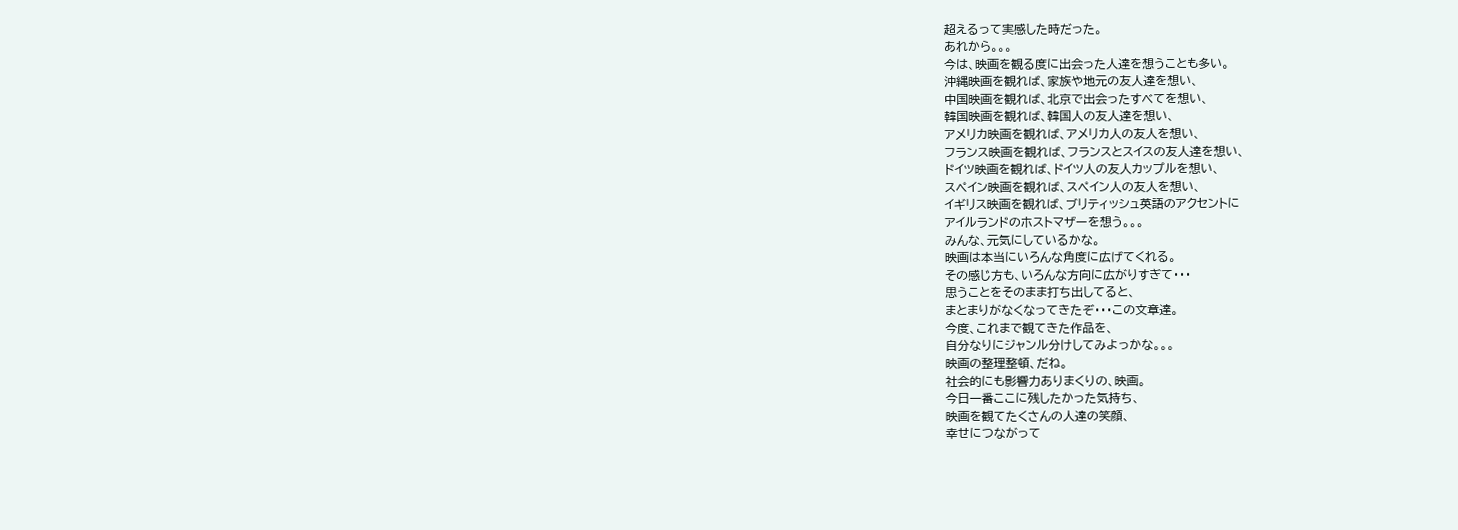超えるって実感した時だった。
あれから。。。
今は、映画を観る度に出会った人達を想うことも多い。
沖縄映画を観れば、家族や地元の友人達を想い、
中国映画を観れば、北京で出会ったすべてを想い、
韓国映画を観れば、韓国人の友人達を想い、
アメリカ映画を観れば、アメリカ人の友人を想い、
フランス映画を観れば、フランスとスイスの友人達を想い、
ドイツ映画を観れば、ドイツ人の友人カップルを想い、
スペイン映画を観れば、スペイン人の友人を想い、
イギリス映画を観れば、ブリティッシュ英語のアクセントに
アイルランドのホストマザーを想う。。。
みんな、元気にしているかな。
映画は本当にいろんな角度に広げてくれる。
その感じ方も、いろんな方向に広がりすぎて・・・
思うことをそのまま打ち出してると、
まとまりがなくなってきたぞ・・・この文章達。
今度、これまで観てきた作品を、
自分なりにジャンル分けしてみよっかな。。。
映画の整理整頓、だね。
社会的にも影響力ありまくりの、映画。
今日一番ここに残したかった気持ち、
映画を観てたくさんの人達の笑顔、
幸せにつながって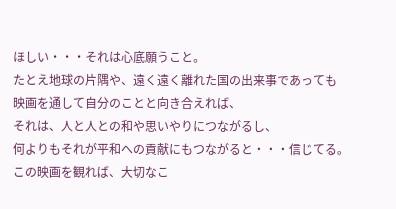ほしい・・・それは心底願うこと。
たとえ地球の片隅や、遠く遠く離れた国の出来事であっても
映画を通して自分のことと向き合えれば、
それは、人と人との和や思いやりにつながるし、
何よりもそれが平和への貢献にもつながると・・・信じてる。
この映画を観れば、大切なこ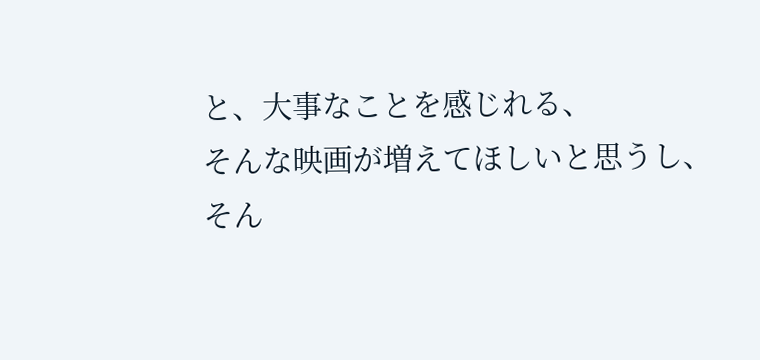と、大事なことを感じれる、
そんな映画が増えてほしいと思うし、
そん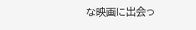な映画に出会っ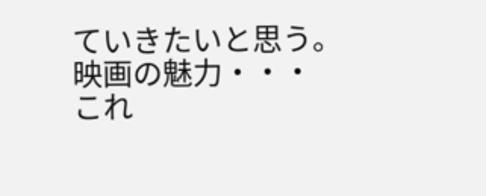ていきたいと思う。
映画の魅力・・・
これ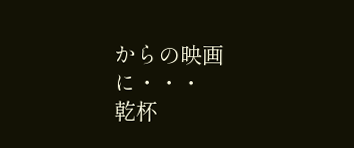からの映画に・・・
乾杯